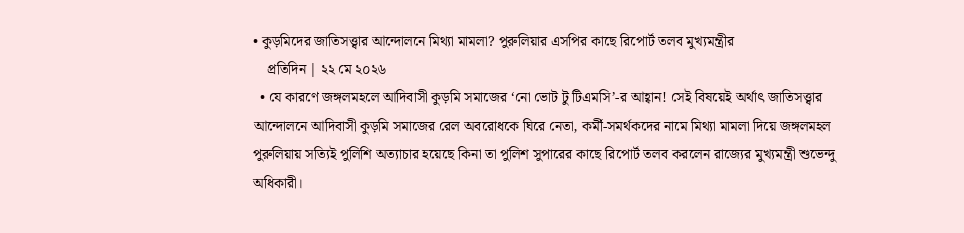• কুড়মিদের জাতিসত্ত্বার আন্দোলনে মিথ্যা মামলা? পুরুলিয়ার এসপির কাছে রিপোর্ট তলব মুখ্যমন্ত্রীর
    প্রতিদিন | ২২ মে ২০২৬
  • যে কারণে জঙ্গলমহলে আদিবাসী কুড়মি সমাজের ‘নো ভোট টু টিএমসি’-র আহ্বান! সেই বিষয়েই অর্থাৎ জাতিসত্ত্বার আন্দোলনে আদিবাসী কুড়মি সমাজের রেল অবরোধকে ঘিরে নেতা, কর্মী-সমর্থকদের নামে মিথ্যা মামলা দিয়ে জঙ্গলমহল পুরুলিয়ায় সত্যিই পুলিশি অত্যাচার হয়েছে কিনা তা পুলিশ সুপারের কাছে রিপোর্ট তলব করলেন রাজ্যের মুখ্যমন্ত্রী শুভেন্দু অধিকারী।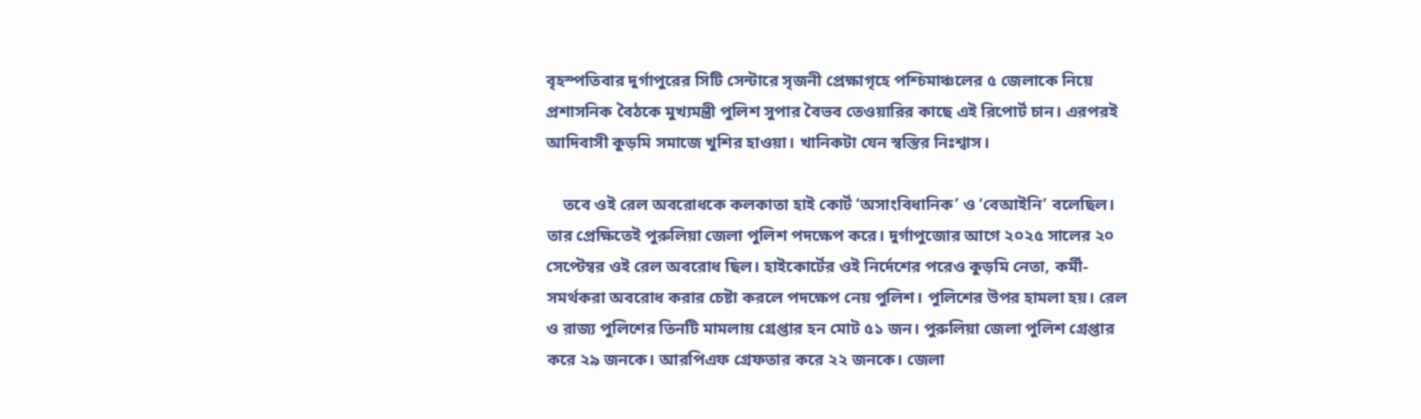বৃহস্পতিবার দুর্গাপুরের সিটি সেন্টারে সৃজনী প্রেক্ষাগৃহে পশ্চিমাঞ্চলের ৫ জেলাকে নিয়ে প্রশাসনিক বৈঠকে মুখ্যমন্ত্রী পুলিশ সুপার বৈভব তেওয়ারির কাছে এই রিপোর্ট চান। এরপরই আদিবাসী কুড়মি সমাজে খুশির হাওয়া। খানিকটা যেন স্বস্তির নিঃশ্বাস।

    তবে ওই রেল অবরোধকে কলকাতা হাই কোর্ট ‘অসাংবিধানিক’ ও ‘বেআইনি’ বলেছিল। তার প্রেক্ষিতেই পুরুলিয়া জেলা পুলিশ পদক্ষেপ করে। দুর্গাপুজোর আগে ২০২৫ সালের ২০ সেপ্টেম্বর ওই রেল অবরোধ ছিল। হাইকোর্টের ওই নির্দেশের পরেও কুড়মি নেতা, কর্মী-সমর্থকরা অবরোধ করার চেষ্টা করলে পদক্ষেপ নেয় পুলিশ। পুলিশের উপর হামলা হয়। রেল ও রাজ্য পুলিশের তিনটি মামলায় গ্রেপ্তার হন মোট ৫১ জন। পুরুলিয়া জেলা পুলিশ গ্রেপ্তার করে ২৯ জনকে। আরপিএফ গ্রেফতার করে ২২ জনকে। জেলা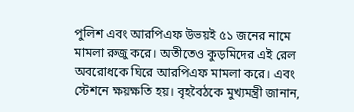পুলিশ এবং আরপিএফ উভয়ই ৫১ জনের নামে মামলা রুজু করে। অতীতেও কুড়মিদের এই রেল অবরোধকে ঘিরে আরপিএফ মামলা করে। এবং স্টেশনে ক্ষয়ক্ষতি হয়। বৃহবৈঠকে মুখ্যমন্ত্রী জানান,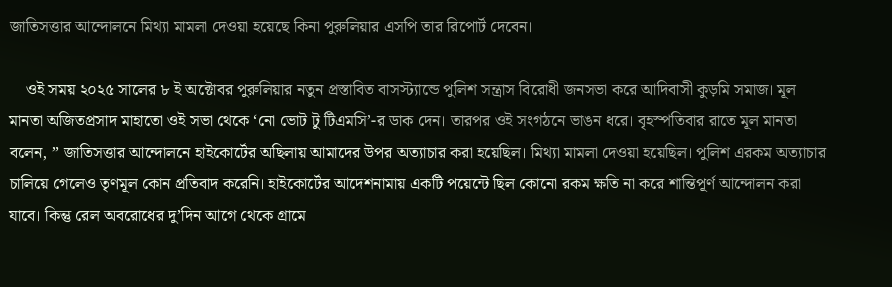জাতিসত্তার আন্দোলনে মিথ্যা মামলা দেওয়া হয়েছে কিনা পুরুলিয়ার এসপি তার রিপোর্ট দেবেন।

    ওই সময় ২০২৫ সালের ৮ ই অক্টোবর পুরুলিয়ার নতুন প্রস্তাবিত বাসস্ট্যান্ডে পুলিশ সন্ত্রাস বিরোধী জনসভা করে আদিবাসী কুড়মি সমাজ। মূল মানতা অজিতপ্রসাদ মাহাতো ওই সভা থেকে ‘নো ভোট টু টিএমসি’-র ডাক দেন। তারপর ওই সংগঠনে ভাঙন ধরে। বৃহস্পতিবার রাতে মূল মানতা বলেন, ” জাতিসত্তার আন্দোলনে হাইকোর্টের অছিলায় আমাদের উপর অত্যাচার করা হয়েছিল। মিথ্যা মামলা দেওয়া হয়েছিল। পুলিশ এরকম অত্যাচার চালিয়ে গেলেও তৃণমূল কোন প্রতিবাদ করেনি। হাইকোর্টের আদেশনামায় একটি পয়েন্টে ছিল কোনো রকম ক্ষতি না করে শান্তিপূর্ণ আন্দোলন করা যাবে। কিন্তু রেল অবরোধের দু’দিন আগে থেকে গ্রামে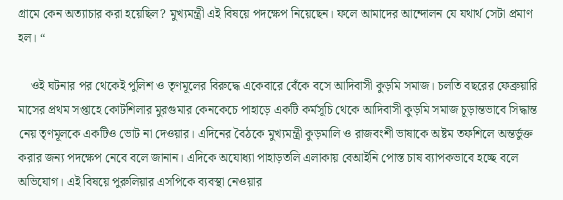গ্রামে কেন অত্যাচার করা হয়েছিল? মুখ্যমন্ত্রী এই বিষয়ে পদক্ষেপ নিয়েছেন। ফলে আমাদের আন্দোলন যে যথার্থ সেটা প্রমাণ হল। “

    ওই ঘটনার পর থেকেই পুলিশ ও তৃণমূলের বিরুদ্ধে একেবারে বেঁকে বসে আদিবাসী কুড়মি সমাজ। চলতি বছরের ফেব্রুয়ারি মাসের প্রথম সপ্তাহে কোটশিলার মুরগুমার কেনকেচে পাহাড়ে একটি কর্মসূচি থেকে আদিবাসী কুড়মি সমাজ চূড়ান্তভাবে সিদ্ধান্ত নেয় তৃণমূলকে একটিও ভোট না দেওয়ার। এদিনের বৈঠকে মুখ্যমন্ত্রী কুড়মালি ও রাজবংশী ভাষাকে অষ্টম তফশিলে অন্তর্ভুক্ত করার জন্য পদক্ষেপ নেবে বলে জানান। এদিকে অযোধ্যা পাহাড়তলি এলাকায় বেআইনি পোস্ত চাষ ব্যাপকভাবে হচ্ছে বলে অভিযোগ। এই বিষয়ে পুরুলিয়ার এসপিকে ব্যবস্থা নেওয়ার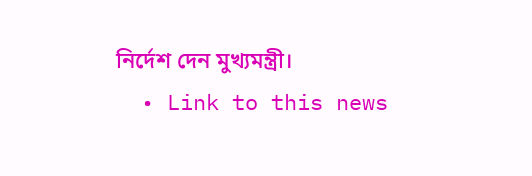নির্দেশ দেন মুখ্যমন্ত্রী।
  • Link to this news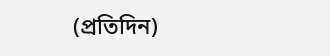(প্রতিদিন)